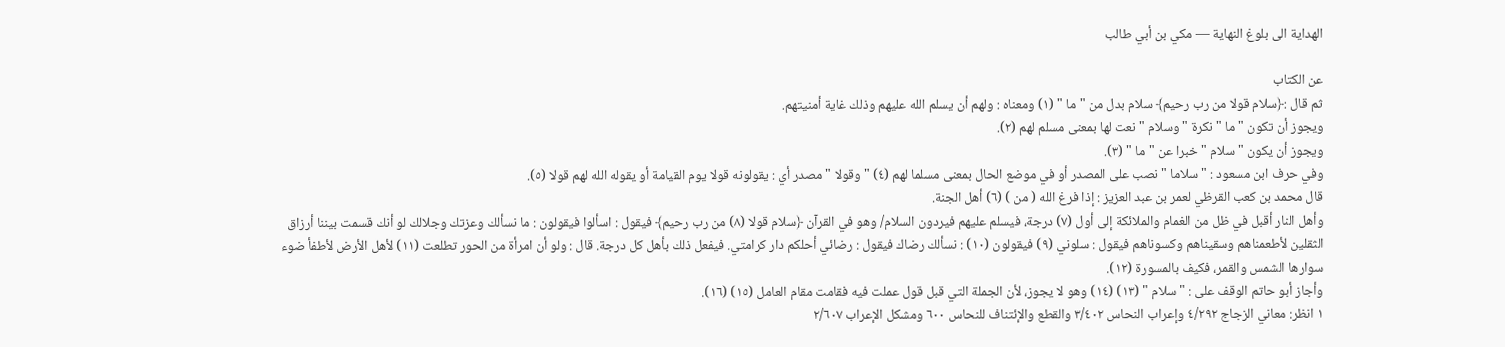الهداية الى بلوغ النهاية — مكي بن أبي طالب

عن الكتاب
ثم قال :﴿سلام قولا من رب رحيم﴾ سلام بدل من " ما " (١) ومعناه : ولهم أن يسلم الله عليهم وذلك غاية أمنيتهم.
ويجوز أن تكون " ما " نكرة " وسلام " نعت لها بمعنى مسلم لهم (٢).
ويجوز أن يكون " سلام " خبرا عن " ما " (٣).
وفي حرف ابن مسعود : " سلاما " نصب على المصدر أو في موضع الحال بمعنى مسلما لهم (٤) " وقولا " مصدر أي : يقولونه قولا يوم القيامة أو يقوله الله لهم قولا (٥).
قال محمد بن كعب القرظي لعمر بن عبد العزيز : إذا فرغ الله ( من ) (٦) أهل الجنة.
وأهل النار أقبل في ظل من الغمام والملائكة إلى أول (٧) درجة، فيسلم عليهم فيردون السلام/ وهو في القرآن ﴿سلام قولا (٨) من رب رحيم﴾ فيقول : اسألوا فيقولون : ما نسألك وعزتك وجلالك لو أنك قسمت بيننا أرزاق الثقلين لأطعمناهم وسقيناهم وكسوناهم فيقول : سلوني (٩) فيقولون (١٠) : نسألك رضاك فيقول : رضائي أحلكم دار كرامتي. فيفعل ذلك بأهل كل درجة. قال : ولو أن امرأة من الحور تطلعت (١١) لأهل الأرض لأطفأ ضوء سوارها الشمس والقمر، فكيف بالمسورة (١٢).
وأجاز أبو حاتم الوقف على : " سلام " (١٣) (١٤) وهو لا يجوز، لأن الجملة التي قبل قول عملت فيه فقامت مقام العامل (١٥) (١٦).
١ انظر: معاني الزجاج ٤/٢٩٢ وإعراب النحاس ٣/٤٠٢ والقطع والإئتناف للنحاس ٦٠٠ ومشكل الإعراب ٢/٦٠٧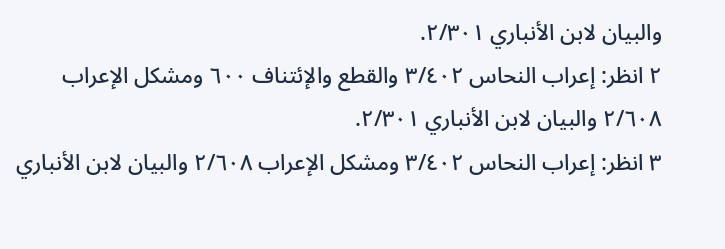والبيان لابن الأنباري ٢/٣٠١.
٢ انظر: إعراب النحاس ٣/٤٠٢ والقطع والإئتناف ٦٠٠ ومشكل الإعراب ٢/٦٠٨ والبيان لابن الأنباري ٢/٣٠١.
٣ انظر: إعراب النحاس ٣/٤٠٢ ومشكل الإعراب ٢/٦٠٨ والبيان لابن الأنباري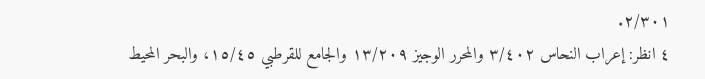٢/٣٠١.
٤ انظر: إعراب النحاس ٣/٤٠٢ والمحرر الوجيز ١٣/٢٠٩ والجامع للقرطبي ١٥/٤٥، والبحر المحيط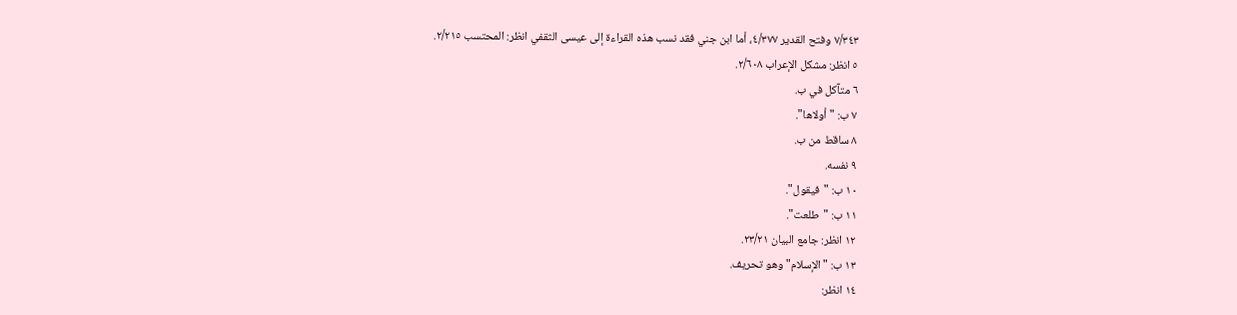٧/٣٤٣ وفتح القدير ٤/٣٧٧، أما ابن جني فقد نسب هذه القراءة إلى عيسى الثقفي انظر: المحتسب ٢/٢١٥.
٥ انظر: مشكل الإعراب ٢/٦٠٨.
٦ متآكل في ب.
٧ ب: "أولاها".
٨ ساقط من ب.
٩ نفسه.
١٠ ب: "فيقول".
١١ ب: "طلعت".
١٢ انظر: جامع البيان ٢٣/٢١.
١٣ ب: "الإسلام" وهو تحريف.
١٤ انظر: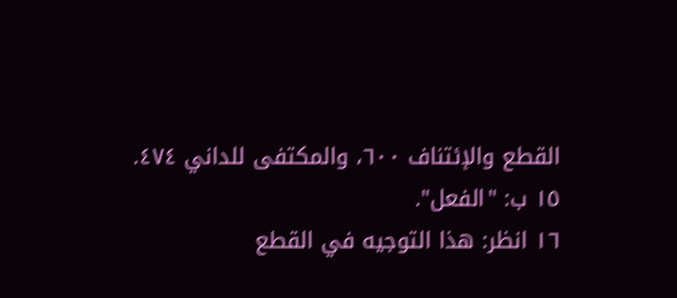القطع والإئتناف ٦٠٠، والمكتفى للداني ٤٧٤.
١٥ ب: "الفعل".
١٦ انظر: هذا التوجيه في القطع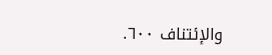والإئتناف ٦٠٠.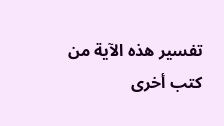تفسير هذه الآية من كتب أخرى